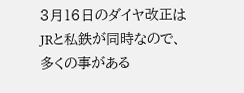3月16日のダイヤ改正はJRと私鉄が同時なので、多くの事がある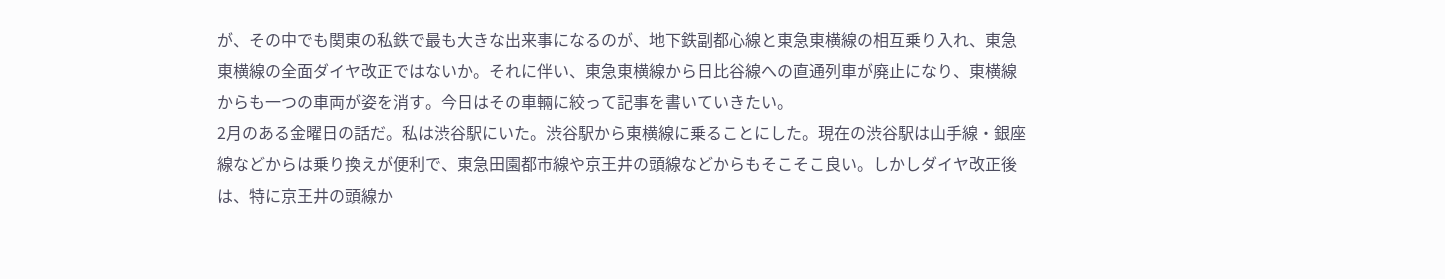が、その中でも関東の私鉄で最も大きな出来事になるのが、地下鉄副都心線と東急東横線の相互乗り入れ、東急東横線の全面ダイヤ改正ではないか。それに伴い、東急東横線から日比谷線への直通列車が廃止になり、東横線からも一つの車両が姿を消す。今日はその車輛に絞って記事を書いていきたい。
2月のある金曜日の話だ。私は渋谷駅にいた。渋谷駅から東横線に乗ることにした。現在の渋谷駅は山手線・銀座線などからは乗り換えが便利で、東急田園都市線や京王井の頭線などからもそこそこ良い。しかしダイヤ改正後は、特に京王井の頭線か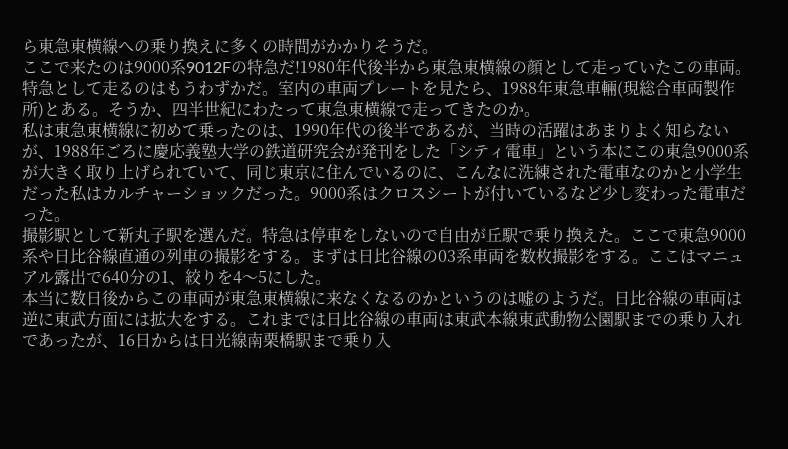ら東急東横線への乗り換えに多くの時間がかかりそうだ。
ここで来たのは9000系9012Fの特急だ!1980年代後半から東急東横線の顔として走っていたこの車両。特急として走るのはもうわずかだ。室内の車両プレートを見たら、1988年東急車輛(現総合車両製作所)とある。そうか、四半世紀にわたって東急東横線で走ってきたのか。
私は東急東横線に初めて乗ったのは、1990年代の後半であるが、当時の活躍はあまりよく知らないが、1988年ごろに慶応義塾大学の鉄道研究会が発刊をした「シティ電車」という本にこの東急9000系が大きく取り上げられていて、同じ東京に住んでいるのに、こんなに洗練された電車なのかと小学生だった私はカルチャーショックだった。9000系はクロスシートが付いているなど少し変わった電車だった。
撮影駅として新丸子駅を選んだ。特急は停車をしないので自由が丘駅で乗り換えた。ここで東急9000系や日比谷線直通の列車の撮影をする。まずは日比谷線の03系車両を数枚撮影をする。ここはマニュアル露出で640分の1、絞りを4〜5にした。
本当に数日後からこの車両が東急東横線に来なくなるのかというのは嘘のようだ。日比谷線の車両は逆に東武方面には拡大をする。これまでは日比谷線の車両は東武本線東武動物公園駅までの乗り入れであったが、16日からは日光線南栗橋駅まで乗り入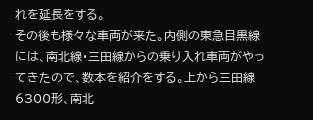れを延長をする。
その後も様々な車両が来た。内側の東急目黒線には、南北線・三田線からの乗り入れ車両がやってきたので、数本を紹介をする。上から三田線6300形、南北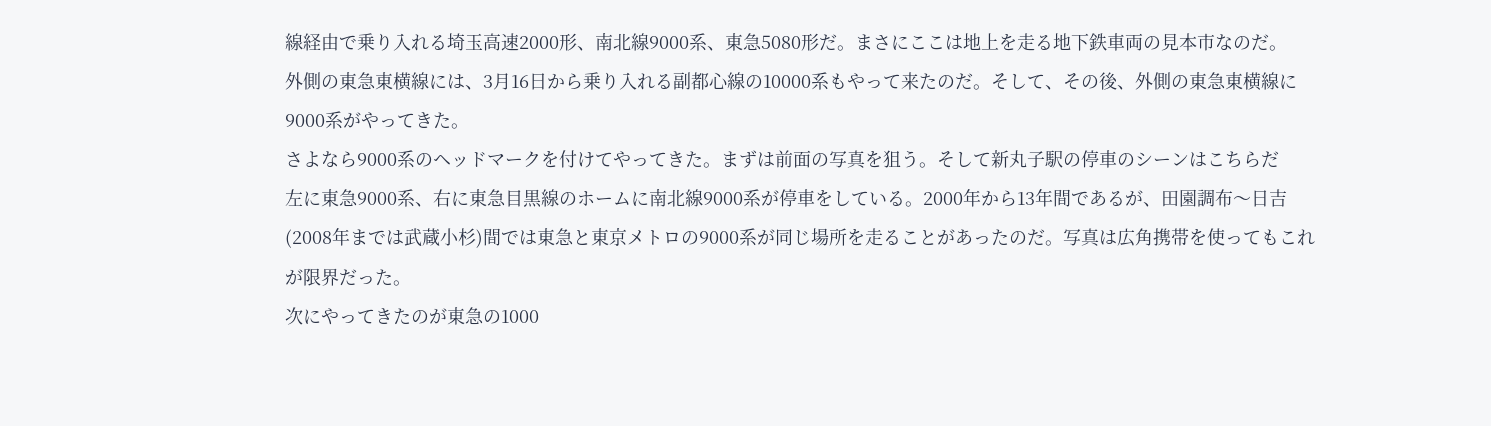線経由で乗り入れる埼玉高速2000形、南北線9000系、東急5080形だ。まさにここは地上を走る地下鉄車両の見本市なのだ。
外側の東急東横線には、3月16日から乗り入れる副都心線の10000系もやって来たのだ。そして、その後、外側の東急東横線に9000系がやってきた。
さよなら9000系のヘッドマークを付けてやってきた。まずは前面の写真を狙う。そして新丸子駅の停車のシーンはこちらだ
左に東急9000系、右に東急目黒線のホームに南北線9000系が停車をしている。2000年から13年間であるが、田園調布〜日吉(2008年までは武蔵小杉)間では東急と東京メトロの9000系が同じ場所を走ることがあったのだ。写真は広角携帯を使ってもこれが限界だった。
次にやってきたのが東急の1000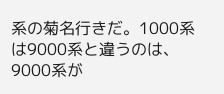系の菊名行きだ。1000系は9000系と違うのは、9000系が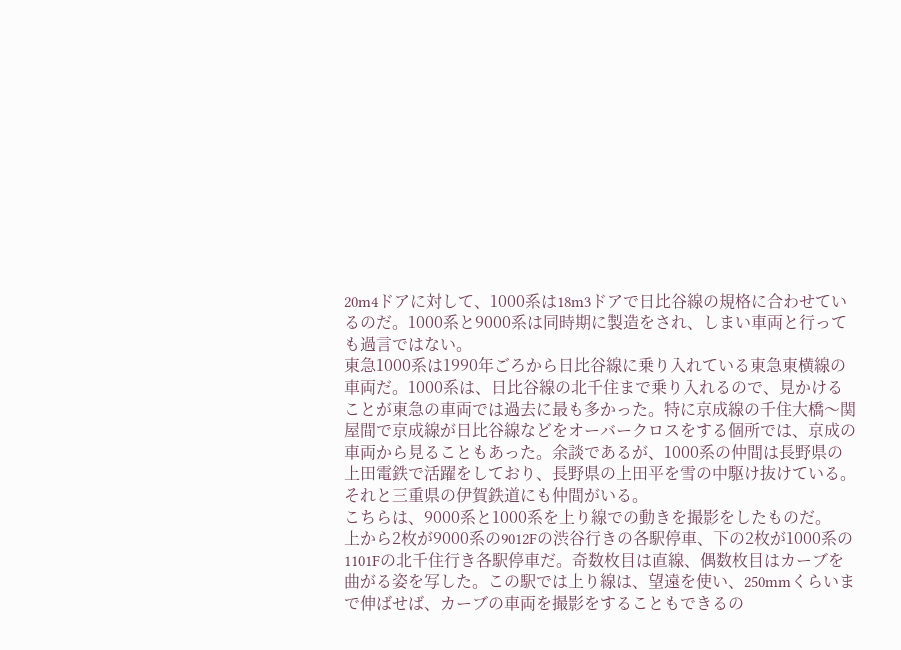20m4ドアに対して、1000系は18m3ドアで日比谷線の規格に合わせているのだ。1000系と9000系は同時期に製造をされ、しまい車両と行っても過言ではない。
東急1000系は1990年ごろから日比谷線に乗り入れている東急東横線の車両だ。1000系は、日比谷線の北千住まで乗り入れるので、見かけることが東急の車両では過去に最も多かった。特に京成線の千住大橋〜関屋間で京成線が日比谷線などをオーバークロスをする個所では、京成の車両から見ることもあった。余談であるが、1000系の仲間は長野県の上田電鉄で活躍をしており、長野県の上田平を雪の中駆け抜けている。それと三重県の伊賀鉄道にも仲間がいる。
こちらは、9000系と1000系を上り線での動きを撮影をしたものだ。
上から2枚が9000系の9012Fの渋谷行きの各駅停車、下の2枚が1000系の1101Fの北千住行き各駅停車だ。奇数枚目は直線、偶数枚目はカーブを曲がる姿を写した。この駅では上り線は、望遠を使い、250mmくらいまで伸ばせば、カーブの車両を撮影をすることもできるの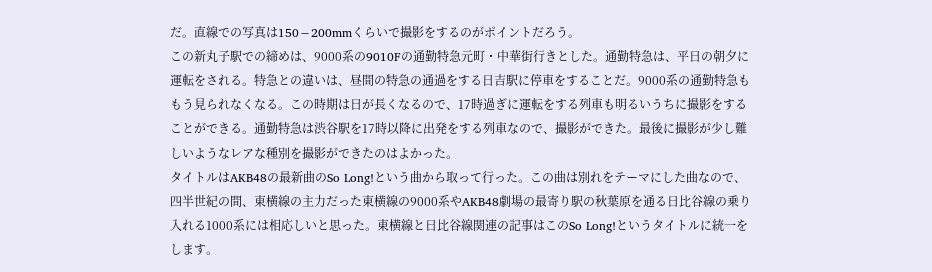だ。直線での写真は150−200mmくらいで撮影をするのがポイントだろう。
この新丸子駅での締めは、9000系の9010Fの通勤特急元町・中華街行きとした。通勤特急は、平日の朝夕に運転をされる。特急との違いは、昼間の特急の通過をする日吉駅に停車をすることだ。9000系の通勤特急ももう見られなくなる。この時期は日が長くなるので、17時過ぎに運転をする列車も明るいうちに撮影をすることができる。通勤特急は渋谷駅を17時以降に出発をする列車なので、撮影ができた。最後に撮影が少し難しいようなレアな種別を撮影ができたのはよかった。
タイトルはAKB48の最新曲のSo Long!という曲から取って行った。この曲は別れをテーマにした曲なので、四半世紀の間、東横線の主力だった東横線の9000系やAKB48劇場の最寄り駅の秋葉原を通る日比谷線の乗り入れる1000系には相応しいと思った。東横線と日比谷線関連の記事はこのSo Long!というタイトルに統一をします。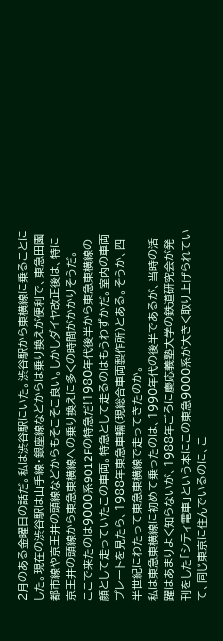2月のある金曜日の話だ。私は渋谷駅にいた。渋谷駅から東横線に乗ることにした。現在の渋谷駅は山手線・銀座線などからは乗り換えが便利で、東急田園都市線や京王井の頭線などからもそこそこ良い。しかしダイヤ改正後は、特に京王井の頭線から東急東横線への乗り換えに多くの時間がかかりそうだ。
ここで来たのは9000系9012Fの特急だ!1980年代後半から東急東横線の顔として走っていたこの車両。特急として走るのはもうわずかだ。室内の車両プレートを見たら、1988年東急車輛(現総合車両製作所)とある。そうか、四半世紀にわたって東急東横線で走ってきたのか。
私は東急東横線に初めて乗ったのは、1990年代の後半であるが、当時の活躍はあまりよく知らないが、1988年ごろに慶応義塾大学の鉄道研究会が発刊をした「シティ電車」という本にこの東急9000系が大きく取り上げられていて、同じ東京に住んでいるのに、こ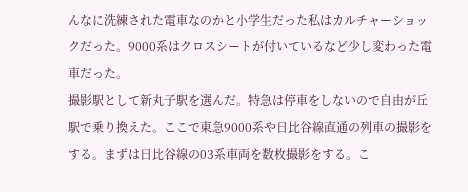んなに洗練された電車なのかと小学生だった私はカルチャーショックだった。9000系はクロスシートが付いているなど少し変わった電車だった。
撮影駅として新丸子駅を選んだ。特急は停車をしないので自由が丘駅で乗り換えた。ここで東急9000系や日比谷線直通の列車の撮影をする。まずは日比谷線の03系車両を数枚撮影をする。こ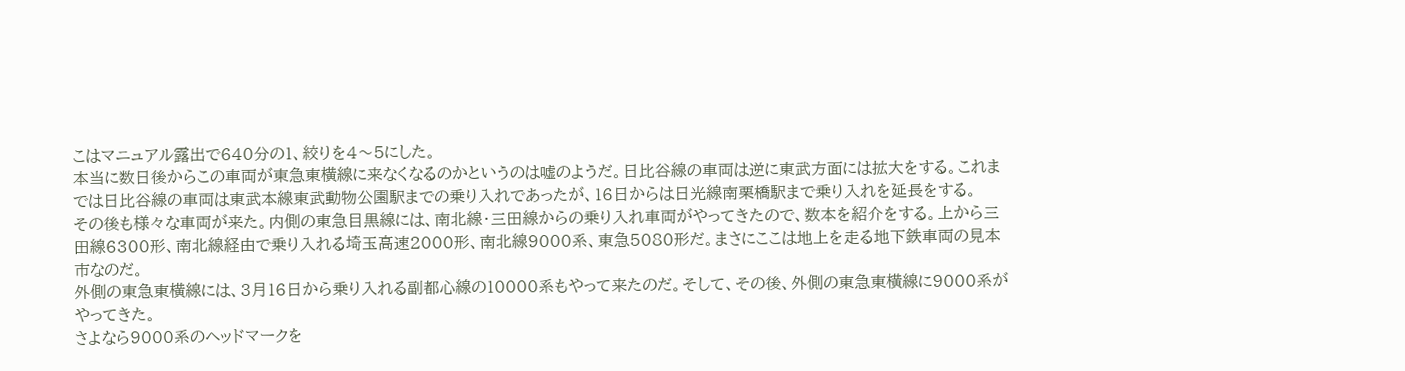こはマニュアル露出で640分の1、絞りを4〜5にした。
本当に数日後からこの車両が東急東横線に来なくなるのかというのは嘘のようだ。日比谷線の車両は逆に東武方面には拡大をする。これまでは日比谷線の車両は東武本線東武動物公園駅までの乗り入れであったが、16日からは日光線南栗橋駅まで乗り入れを延長をする。
その後も様々な車両が来た。内側の東急目黒線には、南北線・三田線からの乗り入れ車両がやってきたので、数本を紹介をする。上から三田線6300形、南北線経由で乗り入れる埼玉高速2000形、南北線9000系、東急5080形だ。まさにここは地上を走る地下鉄車両の見本市なのだ。
外側の東急東横線には、3月16日から乗り入れる副都心線の10000系もやって来たのだ。そして、その後、外側の東急東横線に9000系がやってきた。
さよなら9000系のヘッドマークを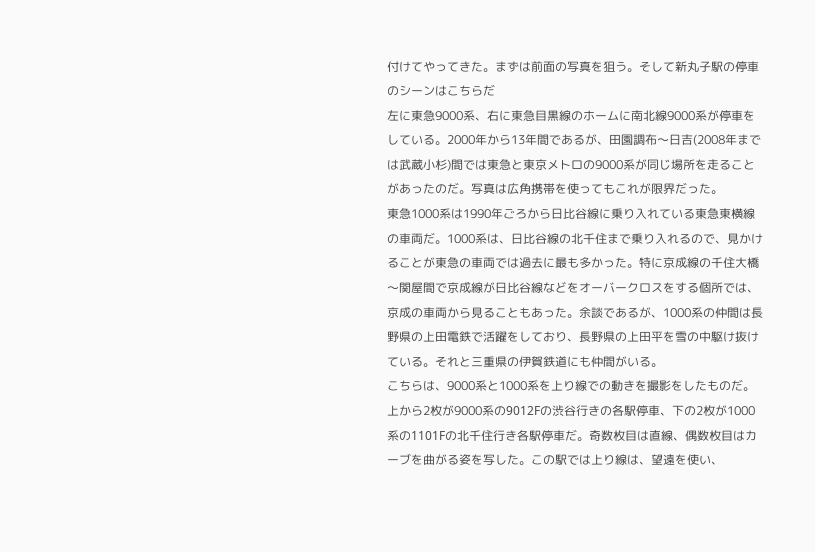付けてやってきた。まずは前面の写真を狙う。そして新丸子駅の停車のシーンはこちらだ
左に東急9000系、右に東急目黒線のホームに南北線9000系が停車をしている。2000年から13年間であるが、田園調布〜日吉(2008年までは武蔵小杉)間では東急と東京メトロの9000系が同じ場所を走ることがあったのだ。写真は広角携帯を使ってもこれが限界だった。
東急1000系は1990年ごろから日比谷線に乗り入れている東急東横線の車両だ。1000系は、日比谷線の北千住まで乗り入れるので、見かけることが東急の車両では過去に最も多かった。特に京成線の千住大橋〜関屋間で京成線が日比谷線などをオーバークロスをする個所では、京成の車両から見ることもあった。余談であるが、1000系の仲間は長野県の上田電鉄で活躍をしており、長野県の上田平を雪の中駆け抜けている。それと三重県の伊賀鉄道にも仲間がいる。
こちらは、9000系と1000系を上り線での動きを撮影をしたものだ。
上から2枚が9000系の9012Fの渋谷行きの各駅停車、下の2枚が1000系の1101Fの北千住行き各駅停車だ。奇数枚目は直線、偶数枚目はカーブを曲がる姿を写した。この駅では上り線は、望遠を使い、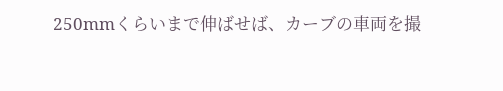250mmくらいまで伸ばせば、カーブの車両を撮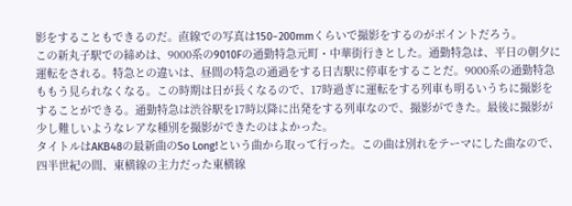影をすることもできるのだ。直線での写真は150−200mmくらいで撮影をするのがポイントだろう。
この新丸子駅での締めは、9000系の9010Fの通勤特急元町・中華街行きとした。通勤特急は、平日の朝夕に運転をされる。特急との違いは、昼間の特急の通過をする日吉駅に停車をすることだ。9000系の通勤特急ももう見られなくなる。この時期は日が長くなるので、17時過ぎに運転をする列車も明るいうちに撮影をすることができる。通勤特急は渋谷駅を17時以降に出発をする列車なので、撮影ができた。最後に撮影が少し難しいようなレアな種別を撮影ができたのはよかった。
タイトルはAKB48の最新曲のSo Long!という曲から取って行った。この曲は別れをテーマにした曲なので、四半世紀の間、東横線の主力だった東横線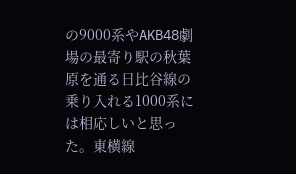の9000系やAKB48劇場の最寄り駅の秋葉原を通る日比谷線の乗り入れる1000系には相応しいと思った。東横線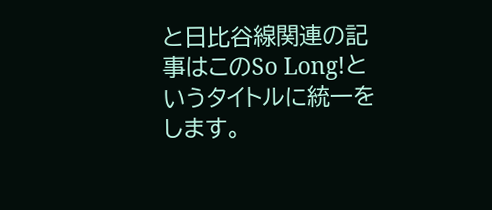と日比谷線関連の記事はこのSo Long!というタイトルに統一をします。